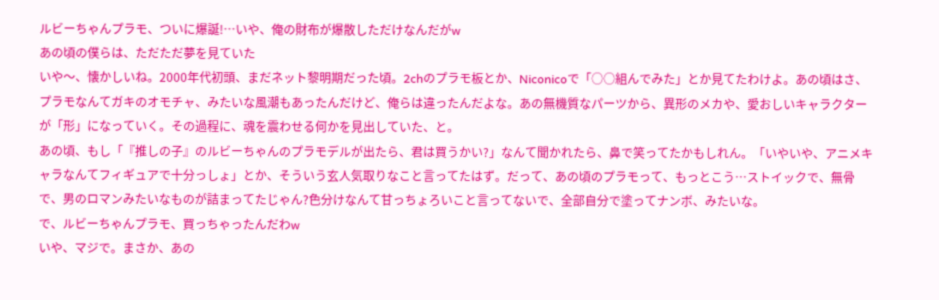ルビーちゃんプラモ、ついに爆誕!…いや、俺の財布が爆散しただけなんだがw
あの頃の僕らは、ただただ夢を見ていた
いや〜、懐かしいね。2000年代初頭、まだネット黎明期だった頃。2chのプラモ板とか、Niconicoで「○○組んでみた」とか見てたわけよ。あの頃はさ、プラモなんてガキのオモチャ、みたいな風潮もあったんだけど、俺らは違ったんだよな。あの無機質なパーツから、異形のメカや、愛おしいキャラクターが「形」になっていく。その過程に、魂を震わせる何かを見出していた、と。
あの頃、もし「『推しの子』のルビーちゃんのプラモデルが出たら、君は買うかい?」なんて聞かれたら、鼻で笑ってたかもしれん。「いやいや、アニメキャラなんてフィギュアで十分っしょ」とか、そういう玄人気取りなこと言ってたはず。だって、あの頃のプラモって、もっとこう…ストイックで、無骨で、男のロマンみたいなものが詰まってたじゃん?色分けなんて甘っちょろいこと言ってないで、全部自分で塗ってナンボ、みたいな。
で、ルビーちゃんプラモ、買っちゃったんだわw
いや、マジで。まさか、あの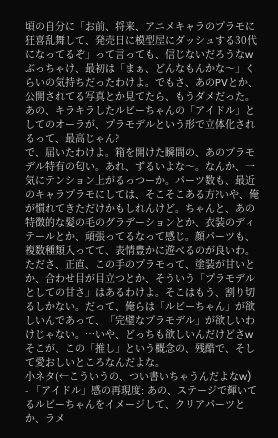頃の自分に「お前、将来、アニメキャラのプラモに狂喜乱舞して、発売日に模型屋にダッシュする30代になってるぞ」って言っても、信じないだろうなw ぶっちゃけ、最初は「まぁ、どんなもんかな〜」くらいの気持ちだったわけよ。でもさ、あのPVとか、公開されてる写真とか見てたら、もうダメだった。あの、キラキラしたルビーちゃんの「アイドル」としてのオーラが、プラモデルという形で立体化されるって、最高じゃん?
で、届いたわけよ。箱を開けた瞬間の、あのプラモデル特有の匂い。あれ、ずるいよな〜。なんか、一気にテンション上がるっつーか。パーツ数も、最近のキャラプラモにしては、そこそこある方?いや、俺が慣れてきただけかもしれんけど。ちゃんと、あの特徴的な髪の毛のグラデーションとか、衣装のディテールとか、頑張ってるなって感じ。顔パーツも、複数種類入ってて、表情豊かに遊べるのが良いわ。
たださ、正直、この手のプラモって、塗装が甘いとか、合わせ目が目立つとか、そういう「プラモデルとしての甘さ」はあるわけよ。そこはもう、割り切るしかない。だって、俺らは「ルビーちゃん」が欲しいんであって、「完璧なプラモデル」が欲しいわけじゃない。…いや、どっちも欲しいんだけどさw そこが、この「推し」という概念の、残酷で、そして愛おしいところなんだよな。
小ネタ(←こういうの、つい書いちゃうんだよなw)
- 「アイドル」感の再現度: あの、ステージで輝いてるルビーちゃんをイメージして、クリアパーツとか、ラメ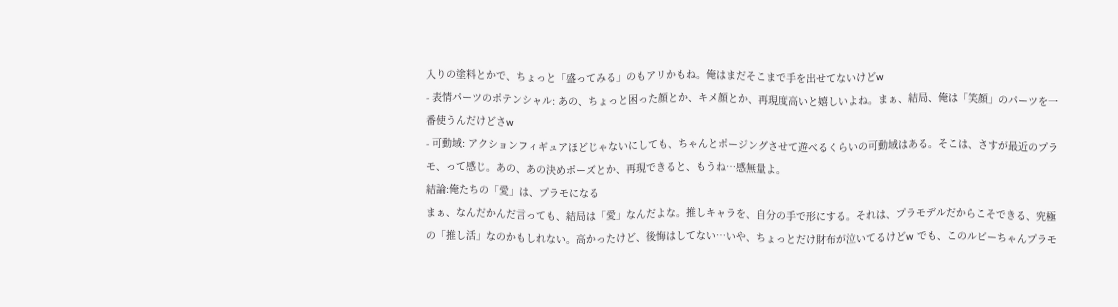入りの塗料とかで、ちょっと「盛ってみる」のもアリかもね。俺はまだそこまで手を出せてないけどw
- 表情パーツのポテンシャル: あの、ちょっと困った顔とか、キメ顔とか、再現度高いと嬉しいよね。まぁ、結局、俺は「笑顔」のパーツを一番使うんだけどさw
- 可動域: アクションフィギュアほどじゃないにしても、ちゃんとポージングさせて遊べるくらいの可動域はある。そこは、さすが最近のプラモ、って感じ。あの、あの決めポーズとか、再現できると、もうね…感無量よ。
結論:俺たちの「愛」は、プラモになる
まぁ、なんだかんだ言っても、結局は「愛」なんだよな。推しキャラを、自分の手で形にする。それは、プラモデルだからこそできる、究極の「推し活」なのかもしれない。高かったけど、後悔はしてない…いや、ちょっとだけ財布が泣いてるけどw でも、このルビーちゃんプラモ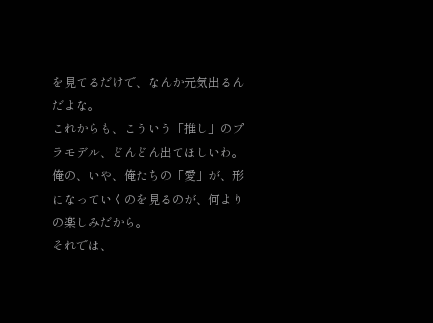を見てるだけで、なんか元気出るんだよな。
これからも、こういう「推し」のプラモデル、どんどん出てほしいわ。俺の、いや、俺たちの「愛」が、形になっていくのを見るのが、何よりの楽しみだから。
それでは、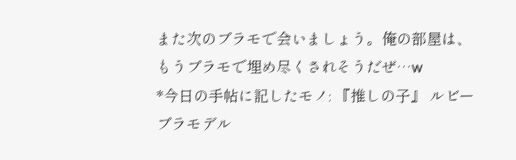また次のプラモで会いましょう。俺の部屋は、もうプラモで埋め尽くされそうだぜ…w
*今日の手帖に記したモノ: 『推しの子』 ルビー プラモデル